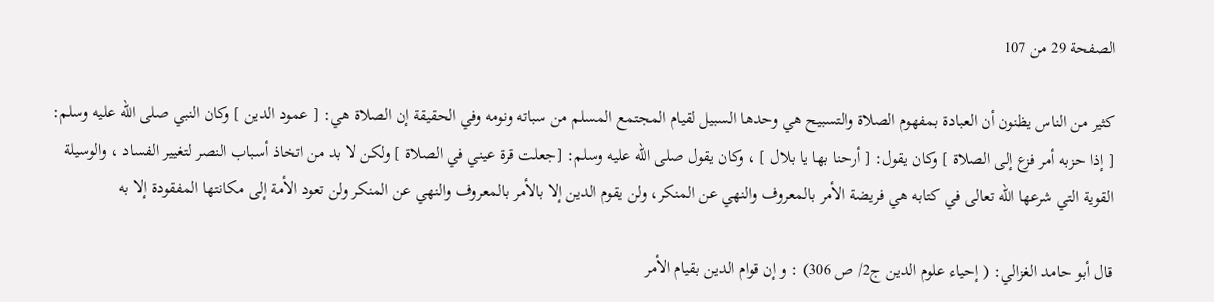الصفحة 29 من 107

كثير من الناس يظنون أن العبادة بمفهوم الصلاة والتسبيح هي وحدها السبيل لقيام المجتمع المسلم من سباته ونومه وفي الحقيقة إن الصلاة هي: [ عمود الدين ] وكان النبي صلى الله عليه وسلم: [ إذا حزبه أمر فزع إلى الصلاة ] وكان يقول: [ أرحنا بها يا بلال ] ، وكان يقول صلى الله عليه وسلم: [جعلت قرة عيني في الصلاة ] ولكن لا بد من اتخاذ أسباب النصر لتغيير الفساد ، والوسيلة القوية التي شرعها الله تعالى في كتابه هي فريضة الأمر بالمعروف والنهي عن المنكر، ولن يقوم الدين إلا بالأمر بالمعروف والنهي عن المنكر ولن تعود الأمة إلى مكانتها المفقودة إلا به

قال أبو حامد الغزالي: ( إحياء علوم الدين ج2/ ص 306) : و إن قوام الدين بقيام الأمر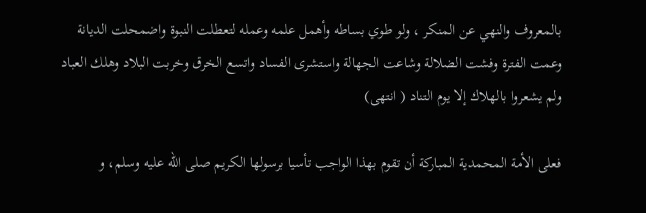بالمعروف والنهي عن المنكر ، ولو طوي بساطه وأهمل علمه وعمله لتعطلت النبوة واضمحلت الديانة وعمت الفترة وفشت الضلالة وشاعت الجهالة واستشرى الفساد واتسع الخرق وخربت البلاد وهلك العباد ولم يشعروا بالهلاك إلا يوم التناد ( انتهى)

فعلى الأمة المحمدية المباركة أن تقوم بهذا الواجب تأسيا برسولها الكريم صلى الله عليه وسلم، و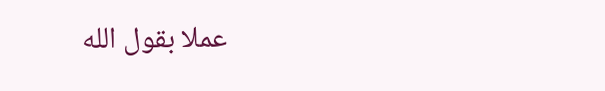عملا بقول الله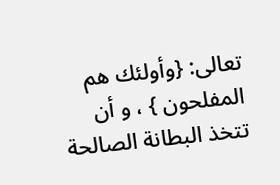تعالى: {وأولئك هم المفلحون } ، و أن تتخذ البطانة الصالحة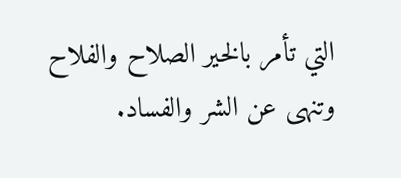التي تأمر بالخير الصلاح والفلاح وتنهى عن الشر والفساد.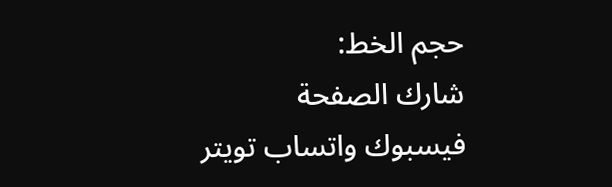حجم الخط:
شارك الصفحة
فيسبوك واتساب تويتر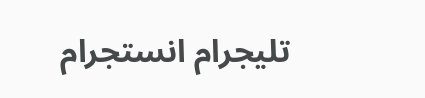تليجرام انستجرام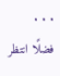. . .
فضلًا انتظر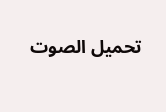تحميل الصوت